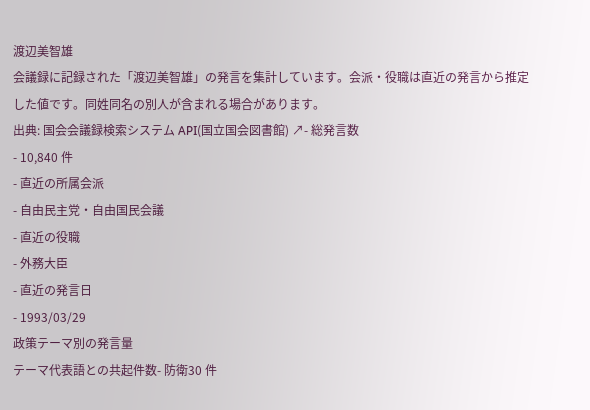渡辺美智雄
会議録に記録された「渡辺美智雄」の発言を集計しています。会派・役職は直近の発言から推定した値です。同姓同名の別人が含まれる場合があります。
出典: 国会会議録検索システム API(国立国会図書館) ↗- 総発言数
- 10,840 件
- 直近の所属会派
- 自由民主党・自由国民会議
- 直近の役職
- 外務大臣
- 直近の発言日
- 1993/03/29
政策テーマ別の発言量
テーマ代表語との共起件数- 防衛30 件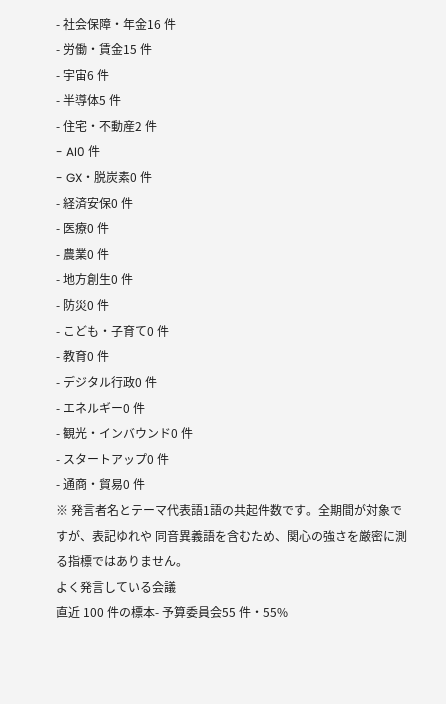- 社会保障・年金16 件
- 労働・賃金15 件
- 宇宙6 件
- 半導体5 件
- 住宅・不動産2 件
- AI0 件
- GX・脱炭素0 件
- 経済安保0 件
- 医療0 件
- 農業0 件
- 地方創生0 件
- 防災0 件
- こども・子育て0 件
- 教育0 件
- デジタル行政0 件
- エネルギー0 件
- 観光・インバウンド0 件
- スタートアップ0 件
- 通商・貿易0 件
※ 発言者名とテーマ代表語1語の共起件数です。全期間が対象ですが、表記ゆれや 同音異義語を含むため、関心の強さを厳密に測る指標ではありません。
よく発言している会議
直近 100 件の標本- 予算委員会55 件・55%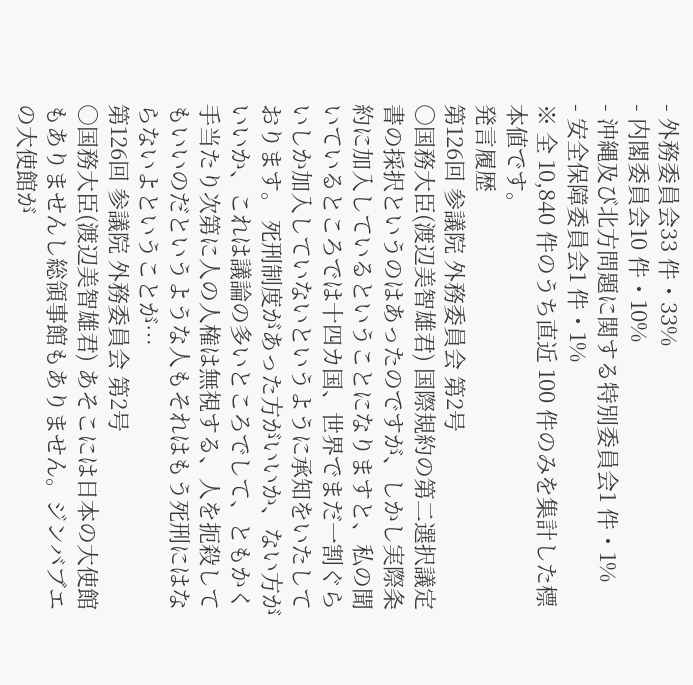- 外務委員会33 件・33%
- 内閣委員会10 件・10%
- 沖縄及び北方問題に関する特別委員会1 件・1%
- 安全保障委員会1 件・1%
※ 全 10,840 件のうち直近 100 件のみを集計した標本値です。
発言履歴
第126回 参議院 外務委員会 第2号
○国務大臣(渡辺美智雄君) 国際規約の第二選択議定書の採択というのはあったのですが、しかし実際条約に加入しているということになりますと、私の聞いているところでは十四カ国、世界でまだ一割ぐらいしか加入していないというように承知をいたしております。 死刑制度があった方がいいか、ない方がいいか、これは議論の多いところでして、ともかく手当たり次第に人の人権は無視する、人を扼殺してもいいのだというような人もそれはもう死刑にはならないよということが…
第126回 参議院 外務委員会 第2号
○国務大臣(渡辺美智雄君) あそこには日本の大使館もありませんし総領事館もありません。ジンバブエの大使館が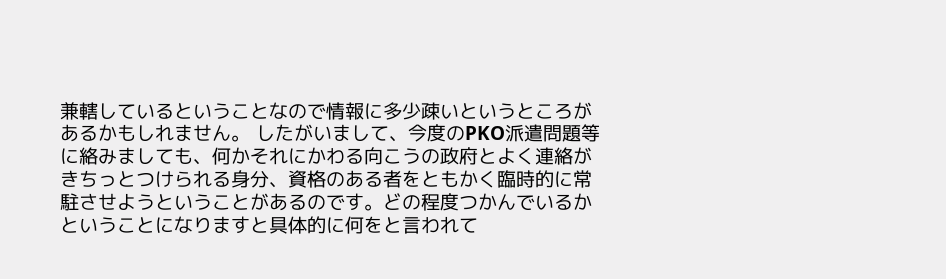兼轄しているということなので情報に多少疎いというところがあるかもしれません。 したがいまして、今度のPKO派遣問題等に絡みましても、何かそれにかわる向こうの政府とよく連絡がきちっとつけられる身分、資格のある者をともかく臨時的に常駐させようということがあるのです。どの程度つかんでいるかということになりますと具体的に何をと言われて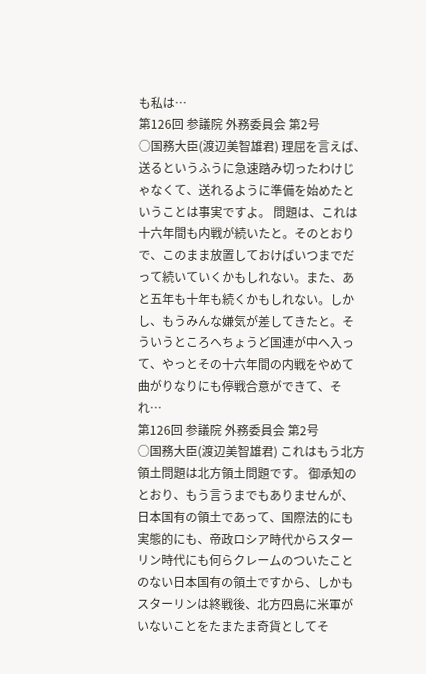も私は…
第126回 参議院 外務委員会 第2号
○国務大臣(渡辺美智雄君) 理屈を言えば、送るというふうに急速踏み切ったわけじゃなくて、送れるように準備を始めたということは事実ですよ。 問題は、これは十六年間も内戦が続いたと。そのとおりで、このまま放置しておけばいつまでだって続いていくかもしれない。また、あと五年も十年も続くかもしれない。しかし、もうみんな嫌気が差してきたと。そういうところへちょうど国連が中へ入って、やっとその十六年間の内戦をやめて曲がりなりにも停戦合意ができて、それ…
第126回 参議院 外務委員会 第2号
○国務大臣(渡辺美智雄君) これはもう北方領土問題は北方領土問題です。 御承知のとおり、もう言うまでもありませんが、日本国有の領土であって、国際法的にも実態的にも、帝政ロシア時代からスターリン時代にも何らクレームのついたことのない日本国有の領土ですから、しかもスターリンは終戦後、北方四島に米軍がいないことをたまたま奇貨としてそ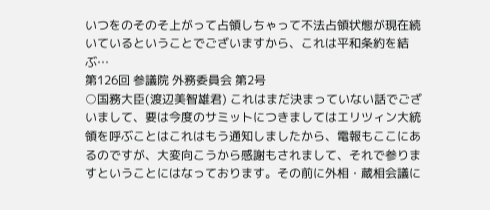いつをのそのそ上がって占領しちゃって不法占領状態が現在続いているということでございますから、これは平和条約を結ぶ…
第126回 参議院 外務委員会 第2号
○国務大臣(渡辺美智雄君) これはまだ決まっていない話でございまして、要は今度のサミットにつきましてはエリツィン大統領を呼ぶことはこれはもう通知しましたから、電報もここにあるのですが、大変向こうから感謝もされまして、それで参りますということにはなっております。その前に外相・蔵相会議に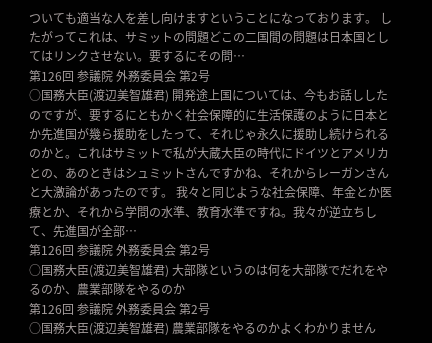ついても適当な人を差し向けますということになっております。 したがってこれは、サミットの問題どこの二国間の問題は日本国としてはリンクさせない。要するにその問…
第126回 参議院 外務委員会 第2号
○国務大臣(渡辺美智雄君) 開発途上国については、今もお話ししたのですが、要するにともかく社会保障的に生活保護のように日本とか先進国が幾ら援助をしたって、それじゃ永久に援助し続けられるのかと。これはサミットで私が大蔵大臣の時代にドイツとアメリカとの、あのときはシュミットさんですかね、それからレーガンさんと大激論があったのです。 我々と同じような社会保障、年金とか医療とか、それから学問の水準、教育水準ですね。我々が逆立ちして、先進国が全部…
第126回 参議院 外務委員会 第2号
○国務大臣(渡辺美智雄君) 大部隊というのは何を大部隊でだれをやるのか、農業部隊をやるのか
第126回 参議院 外務委員会 第2号
○国務大臣(渡辺美智雄君) 農業部隊をやるのかよくわかりません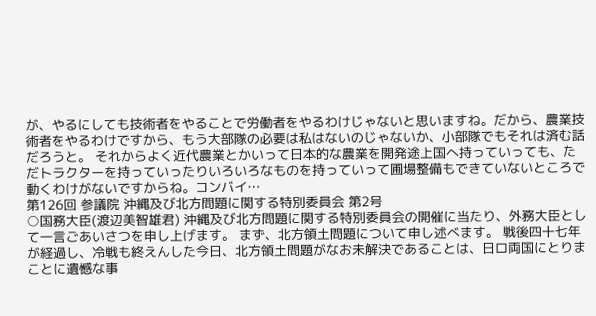が、やるにしても技術者をやることで労働者をやるわけじゃないと思いますね。だから、農業技術者をやるわけですから、もう大部隊の必要は私はないのじゃないか、小部隊でもそれは済む話だろうと。 それからよく近代農業とかいって日本的な農業を開発途上国へ持っていっても、ただトラクターを持っていったりいろいろなものを持っていって圃場整備もできていないところで動くわけがないですからね。コンバイ…
第126回 参議院 沖縄及び北方問題に関する特別委員会 第2号
○国務大臣(渡辺美智雄君) 沖縄及び北方問題に関する特別委員会の開催に当たり、外務大臣として一言ごあいさつを申し上げます。 まず、北方領土問題について申し述べます。 戦後四十七年が経過し、冷戦も終えんした今日、北方領土問題がなお未解決であることは、日ロ両国にとりまことに遺憾な事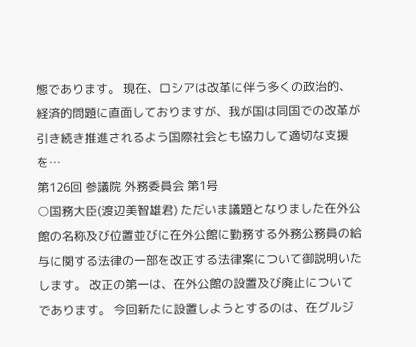態であります。 現在、ロシアは改革に伴う多くの政治的、経済的問題に直面しておりますが、我が国は同国での改革が引き続き推進されるよう国際社会とも協力して適切な支援を…
第126回 参議院 外務委員会 第1号
○国務大臣(渡辺美智雄君) ただいま議題となりました在外公館の名称及び位置並びに在外公館に勤務する外務公務員の給与に関する法律の一部を改正する法律案について御説明いたします。 改正の第一は、在外公館の設置及び廃止についてであります。 今回新たに設置しようとするのは、在グルジ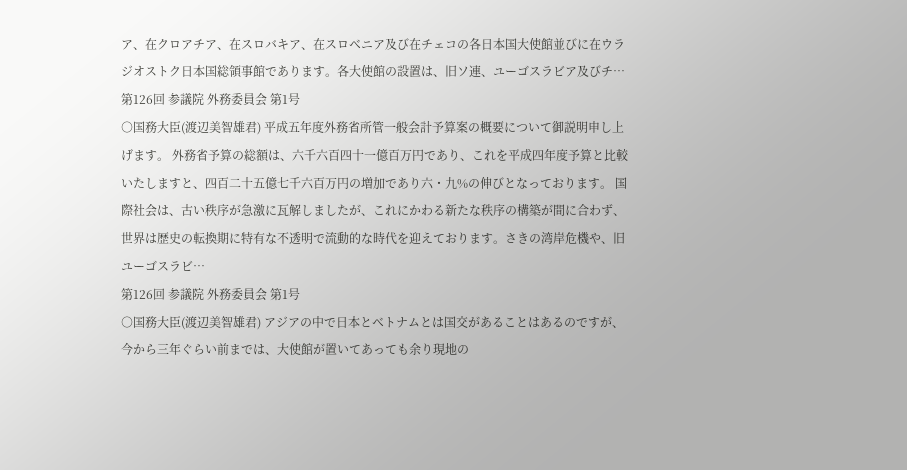ア、在クロアチア、在スロバキア、在スロベニア及び在チェコの各日本国大使館並びに在ウラジオストク日本国総領事館であります。各大使館の設置は、旧ソ連、ユーゴスラビア及びチ…
第126回 参議院 外務委員会 第1号
○国務大臣(渡辺美智雄君) 平成五年度外務省所管一般会計予算案の概要について御説明申し上げます。 外務省予算の総額は、六千六百四十一億百万円であり、これを平成四年度予算と比較いたしますと、四百二十五億七千六百万円の増加であり六・九%の伸びとなっております。 国際社会は、古い秩序が急激に瓦解しましたが、これにかわる新たな秩序の構築が間に合わず、世界は歴史の転換期に特有な不透明で流動的な時代を迎えております。さきの湾岸危機や、旧ユーゴスラビ…
第126回 参議院 外務委員会 第1号
○国務大臣(渡辺美智雄君) アジアの中で日本とベトナムとは国交があることはあるのですが、今から三年ぐらい前までは、大使館が置いてあっても余り現地の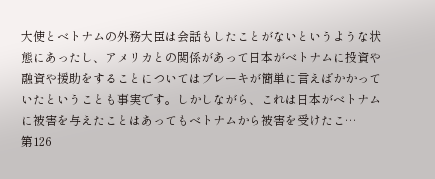大使とベトナムの外務大臣は会話もしたことがないというような状態にあったし、アメリカとの関係があって日本がベトナムに投資や融資や援助をすることについてはブレーキが簡単に言えばかかっていたということも事実です。しかしながら、これは日本がベトナムに被害を与えたことはあってもベトナムから被害を受けたこ…
第126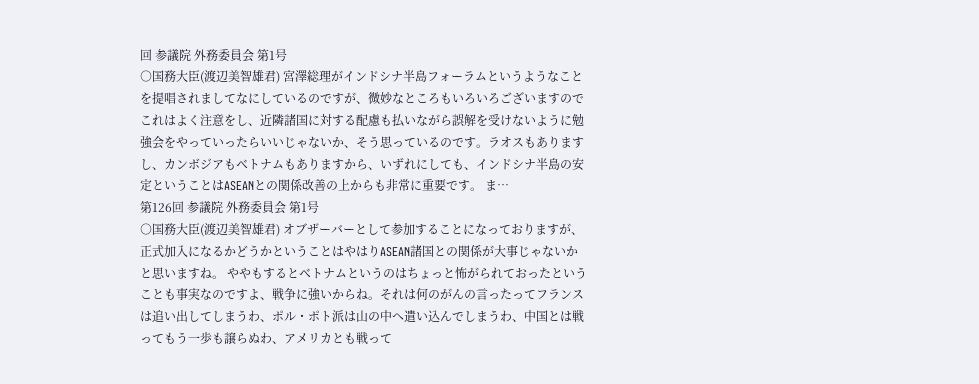回 参議院 外務委員会 第1号
○国務大臣(渡辺美智雄君) 宮澤総理がインドシナ半島フォーラムというようなことを提唱されましてなにしているのですが、微妙なところもいろいろございますのでこれはよく注意をし、近隣諸国に対する配慮も払いながら誤解を受けないように勉強会をやっていったらいいじゃないか、そう思っているのです。ラオスもありますし、カンボジアもベトナムもありますから、いずれにしても、インドシナ半島の安定ということはASEANとの関係改善の上からも非常に重要です。 ま…
第126回 参議院 外務委員会 第1号
○国務大臣(渡辺美智雄君) オブザーバーとして参加することになっておりますが、正式加入になるかどうかということはやはりASEAN諸国との関係が大事じゃないかと思いますね。 ややもするとベトナムというのはちょっと怖がられておったということも事実なのですよ、戦争に強いからね。それは何のがんの言ったってフランスは追い出してしまうわ、ポル・ポト派は山の中へ遣い込んでしまうわ、中国とは戦ってもう一歩も譲らぬわ、アメリカとも戦って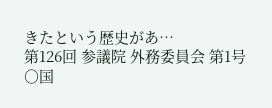きたという歴史があ…
第126回 参議院 外務委員会 第1号
○国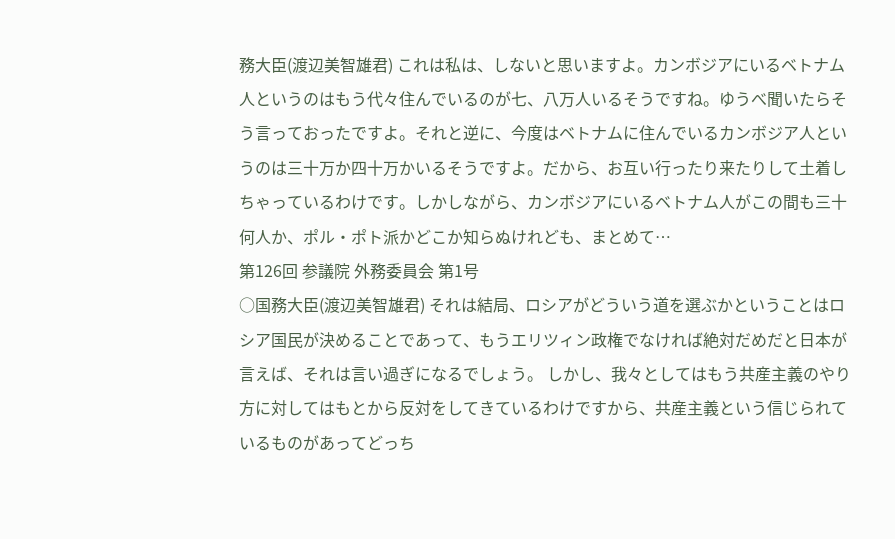務大臣(渡辺美智雄君) これは私は、しないと思いますよ。カンボジアにいるベトナム人というのはもう代々住んでいるのが七、八万人いるそうですね。ゆうべ聞いたらそう言っておったですよ。それと逆に、今度はベトナムに住んでいるカンボジア人というのは三十万か四十万かいるそうですよ。だから、お互い行ったり来たりして土着しちゃっているわけです。しかしながら、カンボジアにいるベトナム人がこの間も三十何人か、ポル・ポト派かどこか知らぬけれども、まとめて…
第126回 参議院 外務委員会 第1号
○国務大臣(渡辺美智雄君) それは結局、ロシアがどういう道を選ぶかということはロシア国民が決めることであって、もうエリツィン政権でなければ絶対だめだと日本が言えば、それは言い過ぎになるでしょう。 しかし、我々としてはもう共産主義のやり方に対してはもとから反対をしてきているわけですから、共産主義という信じられているものがあってどっち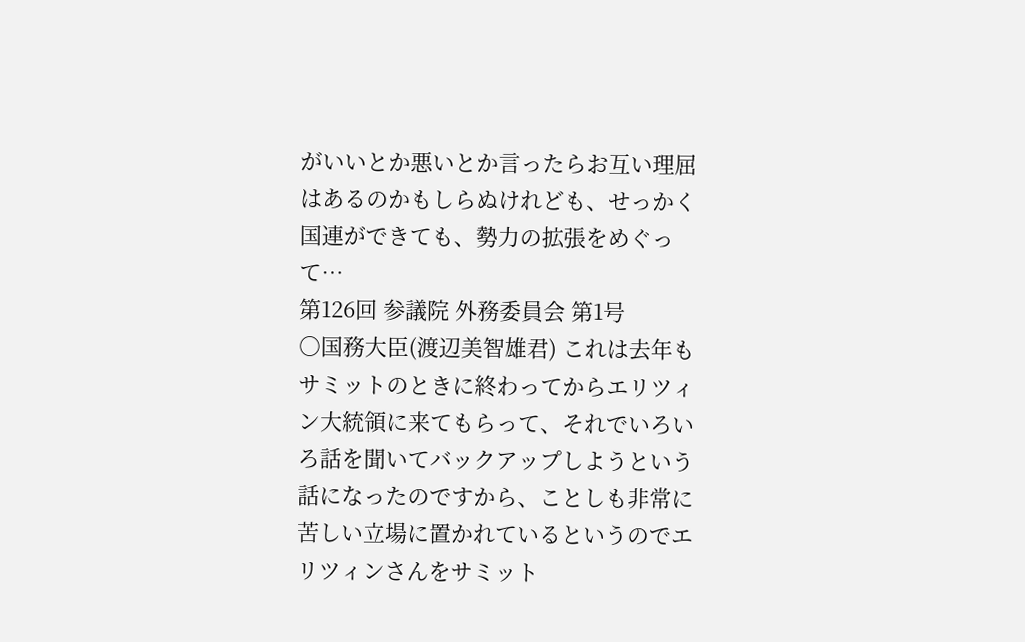がいいとか悪いとか言ったらお互い理屈はあるのかもしらぬけれども、せっかく国連ができても、勢力の拡張をめぐって…
第126回 参議院 外務委員会 第1号
○国務大臣(渡辺美智雄君) これは去年もサミットのときに終わってからエリツィン大統領に来てもらって、それでいろいろ話を聞いてバックアップしようという話になったのですから、ことしも非常に苦しい立場に置かれているというのでエリツィンさんをサミット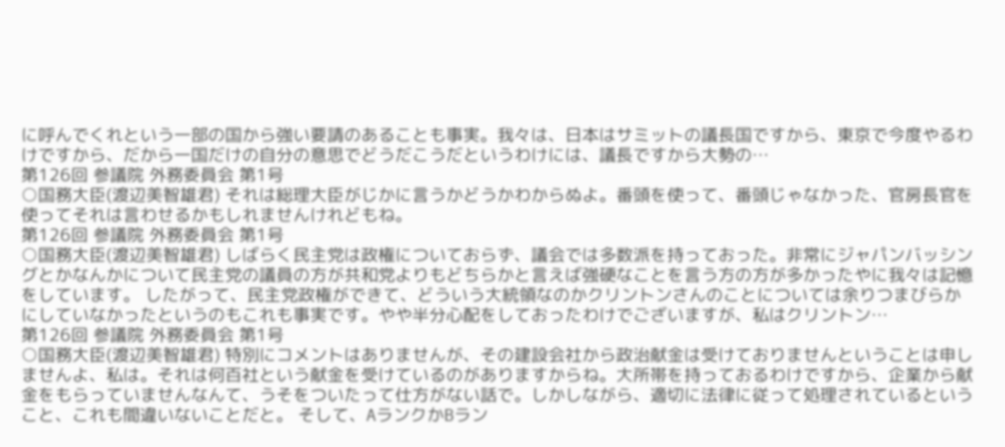に呼んでくれという一部の国から強い要請のあることも事実。我々は、日本はサミットの議長国ですから、東京で今度やるわけですから、だから一国だけの自分の意思でどうだこうだというわけには、議長ですから大勢の…
第126回 参議院 外務委員会 第1号
○国務大臣(渡辺美智雄君) それは総理大臣がじかに言うかどうかわからぬよ。番頭を使って、番頭じゃなかった、官房長官を使ってそれは言わせるかもしれませんけれどもね。
第126回 参議院 外務委員会 第1号
○国務大臣(渡辺美智雄君) しばらく民主党は政権についておらず、議会では多数派を持っておった。非常にジャパンバッシングとかなんかについて民主党の議員の方が共和党よりもどちらかと言えば強硬なことを言う方の方が多かったやに我々は記憶をしています。 したがって、民主党政権ができて、どういう大統領なのかクリントンさんのことについては余りつまびらかにしていなかったというのもこれも事実です。やや半分心配をしておったわけでございますが、私はクリントン…
第126回 参議院 外務委員会 第1号
○国務大臣(渡辺美智雄君) 特別にコメントはありませんが、その建設会社から政治献金は受けておりませんということは申しませんよ、私は。それは何百社という献金を受けているのがありますからね。大所帯を持っておるわけですから、企業から献金をもらっていませんなんて、うそをついたって仕方がない話で。しかしながら、適切に法律に従って処理されているということ、これも間違いないことだと。 そして、AランクかBラン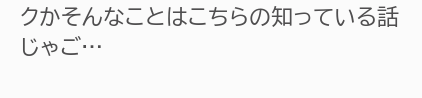クかそんなことはこちらの知っている話じゃご…